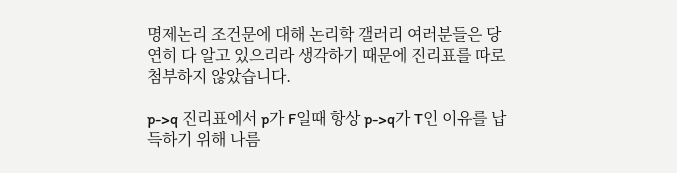명제논리 조건문에 대해 논리학 갤러리 여러분들은 당연히 다 알고 있으리라 생각하기 때문에 진리표를 따로 첨부하지 않았습니다.

p->q 진리표에서 p가 F일때 항상 p->q가 T인 이유를 납득하기 위해 나름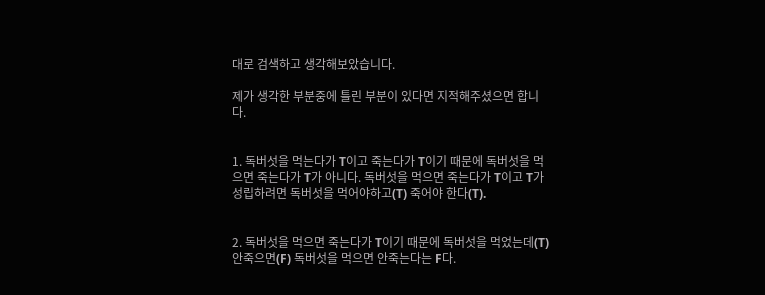대로 검색하고 생각해보았습니다.

제가 생각한 부분중에 틀린 부분이 있다면 지적해주셨으면 합니다.


1. 독버섯을 먹는다가 T이고 죽는다가 T이기 때문에 독버섯을 먹으면 죽는다가 T가 아니다. 독버섯을 먹으면 죽는다가 T이고 T가 성립하려면 독버섯을 먹어야하고(T) 죽어야 한다(T).


2. 독버섯을 먹으면 죽는다가 T이기 때문에 독버섯을 먹었는데(T) 안죽으면(F) 독버섯을 먹으면 안죽는다는 F다.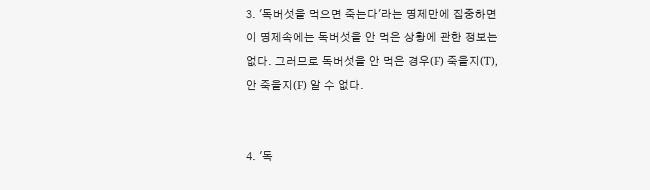3. '독버섯을 먹으면 죽는다'라는 명제만에 집중하면 이 명제속에는 독버섯을 안 먹은 상황에 관한 정보는 없다. 그러므로 독버섯을 안 먹은 경우(F) 죽을지(T), 안 죽을지(F) 알 수 없다.


4. '독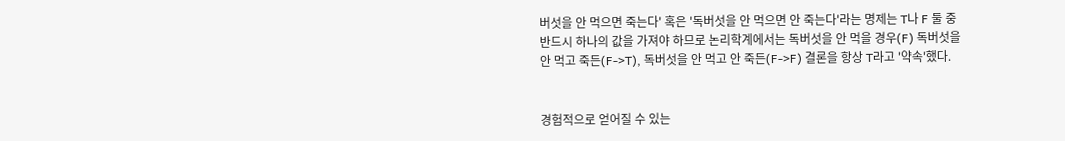버섯을 안 먹으면 죽는다' 혹은 '독버섯을 안 먹으면 안 죽는다'라는 명제는 T나 F 둘 중 반드시 하나의 값을 가져야 하므로 논리학계에서는 독버섯을 안 먹을 경우(F) 독버섯을 안 먹고 죽든(F->T), 독버섯을 안 먹고 안 죽든(F->F) 결론을 항상 T라고 '약속'했다.


경험적으로 얻어질 수 있는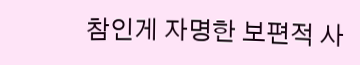참인게 자명한 보편적 사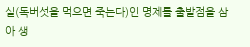실(독버섯을 먹으면 죽는다)인 명제를 출발점을 삼아 생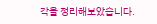각을 정리해보았습니다.